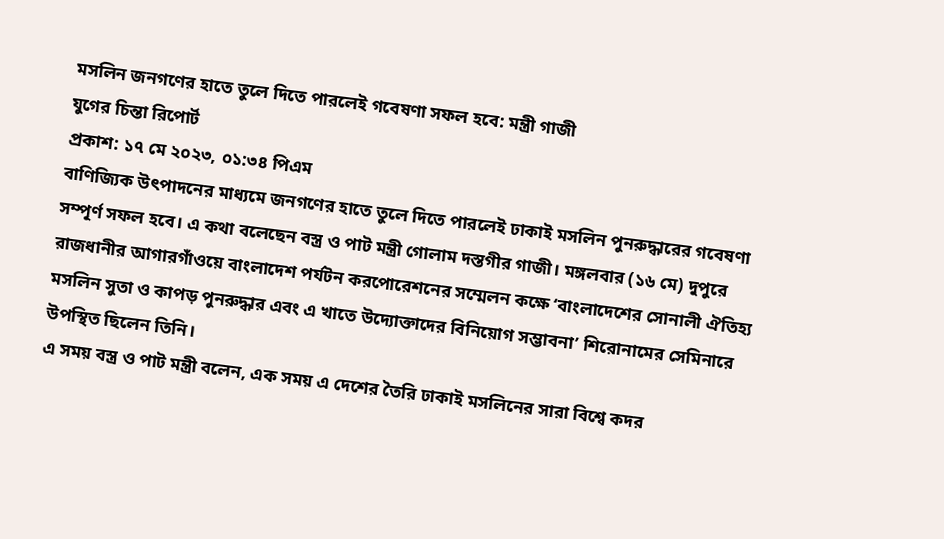মসলিন জনগণের হাতে তুলে দিতে পারলেই গবেষণা সফল হবে: মন্ত্রী গাজী
যুগের চিন্তা রিপোর্ট
প্রকাশ: ১৭ মে ২০২৩, ০১:৩৪ পিএম
বাণিজ্যিক উৎপাদনের মাধ্যমে জনগণের হাতে তুলে দিতে পারলেই ঢাকাই মসলিন পুনরুদ্ধারের গবেষণা সম্পূর্ণ সফল হবে। এ কথা বলেছেন বস্ত্র ও পাট মন্ত্রী গোলাম দস্তগীর গাজী। মঙ্গলবার (১৬ মে) দুপুরে রাজধানীর আগারগাঁওয়ে বাংলাদেশ পর্যটন করপোরেশনের সম্মেলন কক্ষে ‘বাংলাদেশের সোনালী ঐতিহ্য মসলিন সুতা ও কাপড় পুনরুদ্ধার এবং এ খাতে উদ্যোক্তাদের বিনিয়োগ সম্ভাবনা’ শিরোনামের সেমিনারে উপস্থিত ছিলেন তিনি।
এ সময় বস্ত্র ও পাট মন্ত্রী বলেন, এক সময় এ দেশের তৈরি ঢাকাই মসলিনের সারা বিশ্বে কদর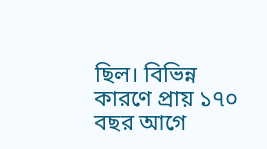ছিল। বিভিন্ন কারণে প্রায় ১৭০ বছর আগে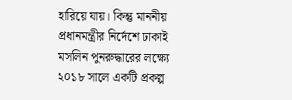হারিয়ে যায়। কিন্তু মাননীয় প্রধানমন্ত্রীর নির্দেশে ঢাকাই মসলিন পুনরুদ্ধারের লক্ষ্যে ২০১৮ সালে একটি প্রকল্প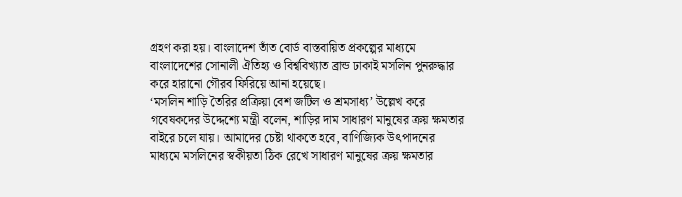গ্রহণ করা হয়। বাংলাদেশ তাঁত বোর্ড বাস্তবায়িত প্রকল্পের মাধ্যমে বাংলাদেশের সোনালী ঐতিহ্য ও বিশ্ববিখ্যাত ব্রান্ড ঢাকাই মসলিন পুনরুদ্ধার করে হারানো গৌরব ফিরিয়ে আনা হয়েছে।
‘মসলিন শাড়ি তৈরির প্রক্রিয়া বেশ জটিল ও শ্রমসাধ্য’ উল্লেখ করে গবেষকদের উদ্দেশ্যে মন্ত্রী বলেন, শাড়ির দাম সাধারণ মানুষের ক্রয় ক্ষমতার বাইরে চলে যায়। আমাদের চেষ্টা থাকতে হবে, বাণিজ্যিক উৎপাদনের মাধ্যমে মসলিনের স্বকীয়তা ঠিক রেখে সাধারণ মানুষের ক্রয় ক্ষমতার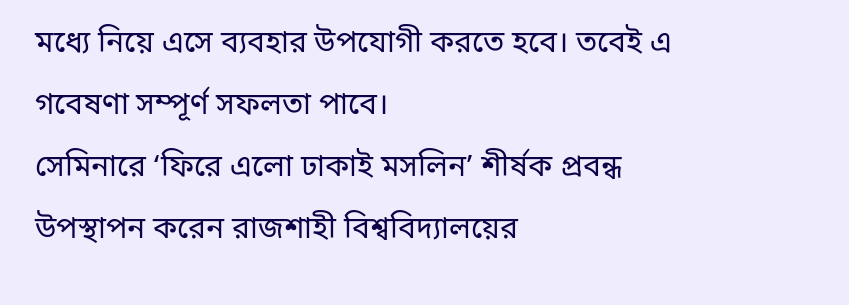মধ্যে নিয়ে এসে ব্যবহার উপযোগী করতে হবে। তবেই এ গবেষণা সম্পূর্ণ সফলতা পাবে।
সেমিনারে ‘ফিরে এলো ঢাকাই মসলিন’ শীর্ষক প্রবন্ধ উপস্থাপন করেন রাজশাহী বিশ্ববিদ্যালয়ের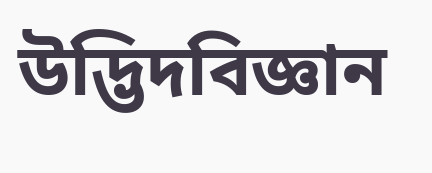উদ্ভিদবিজ্ঞান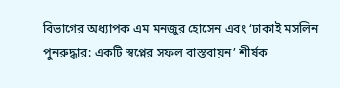বিভাগের অধ্যাপক এম মনজুর হোসেন এবং ‘ঢাকাই মসলিন পুনরুদ্ধার: একটি স্বপ্নের সফল বাস্তবায়ন’ শীর্ষক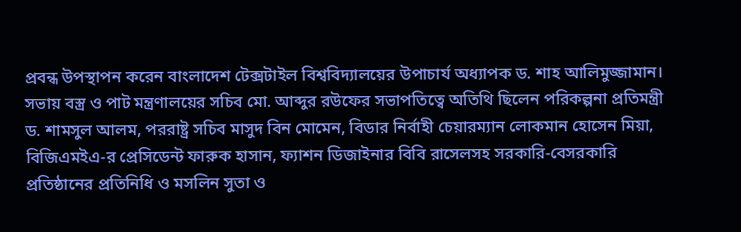প্রবন্ধ উপস্থাপন করেন বাংলাদেশ টেক্সটাইল বিশ্ববিদ্যালয়ের উপাচার্য অধ্যাপক ড. শাহ আলিমুজ্জামান।
সভায় বস্ত্র ও পাট মন্ত্রণালয়ের সচিব মো. আব্দুর রউফের সভাপতিত্বে অতিথি ছিলেন পরিকল্পনা প্রতিমন্ত্রী ড. শামসুল আলম, পররাষ্ট্র সচিব মাসুদ বিন মোমেন, বিডার নির্বাহী চেয়ারম্যান লোকমান হোসেন মিয়া, বিজিএমইএ-র প্রেসিডেন্ট ফারুক হাসান, ফ্যাশন ডিজাইনার বিবি রাসেলসহ সরকারি-বেসরকারি প্রতিষ্ঠানের প্রতিনিধি ও মসলিন সুতা ও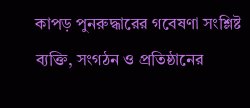কাপড় পুনরুদ্ধারের গবেষণা সংশ্লিষ্ট ব্যক্তি, সংগঠন ও প্রতিষ্ঠানের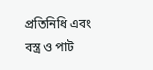প্রতিনিধি এবং বস্ত্র ও পাট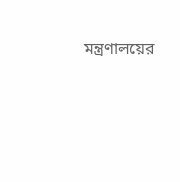মন্ত্রণালয়ের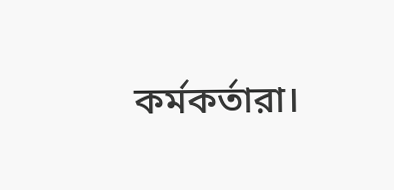কর্মকর্তারা।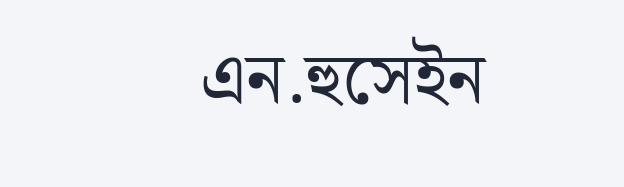এন.হুসেইন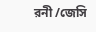রনী /জেসি